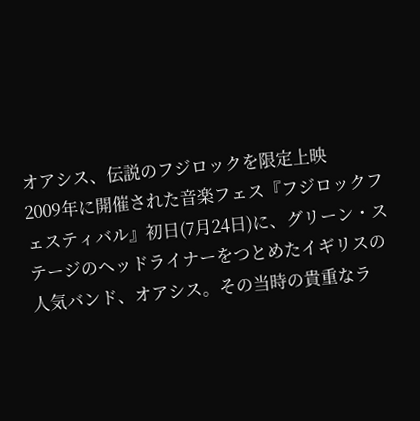オアシス、伝説のフジロックを限定上映
2009年に開催された音楽フェス『フジロックフェスティバル』初日(7月24日)に、グリーン・ステージのヘッドライナーをつとめたイギリスの人気バンド、オアシス。その当時の貴重なラ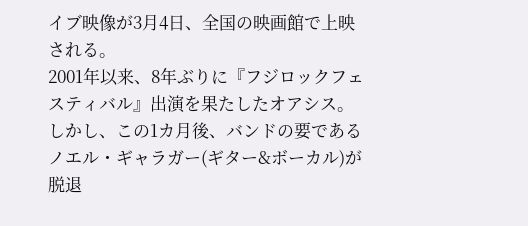イブ映像が3月4日、全国の映画館で上映される。
2001年以来、8年ぶりに『フジロックフェスティバル』出演を果たしたオアシス。しかし、この1カ月後、バンドの要であるノエル・ギャラガー(ギター&ボーカル)が脱退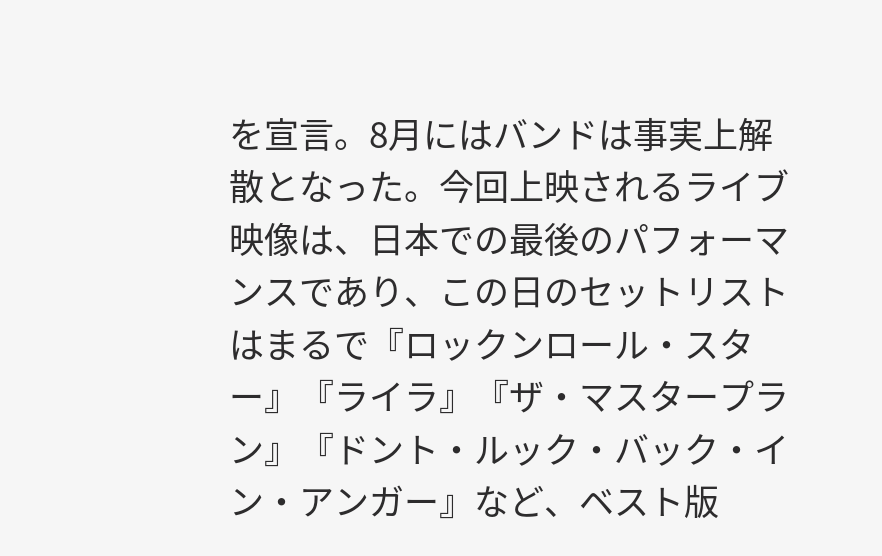を宣言。8月にはバンドは事実上解散となった。今回上映されるライブ映像は、日本での最後のパフォーマンスであり、この日のセットリストはまるで『ロックンロール・スター』『ライラ』『ザ・マスタープラン』『ドント・ルック・バック・イン・アンガー』など、ベスト版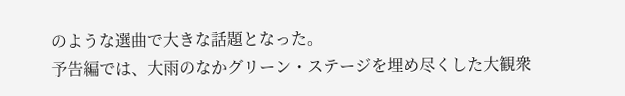のような選曲で大きな話題となった。
予告編では、大雨のなかグリーン・ステージを埋め尽くした大観衆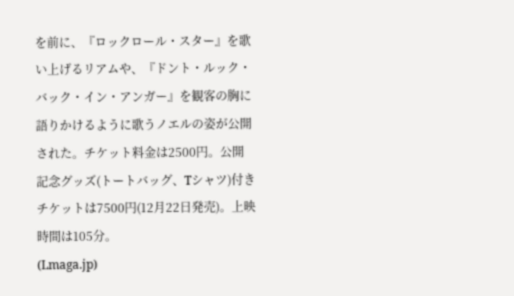を前に、『ロックロール・スター』を歌い上げるリアムや、『ドント・ルック・バック・イン・アンガー』を観客の胸に語りかけるように歌うノエルの姿が公開された。チケット料金は2500円。公開記念グッズ(トートバッグ、Tシャツ)付きチケットは7500円(12月22日発売)。上映時間は105分。
(Lmaga.jp)